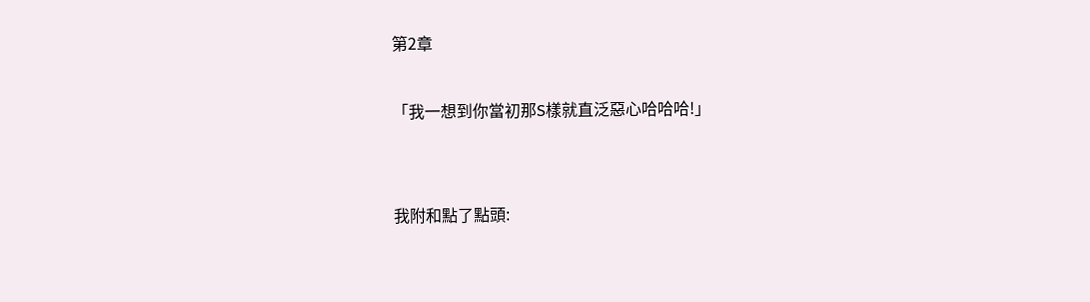第2章

「我一想到你當初那S樣就直泛惡心哈哈哈!」


我附和點了點頭: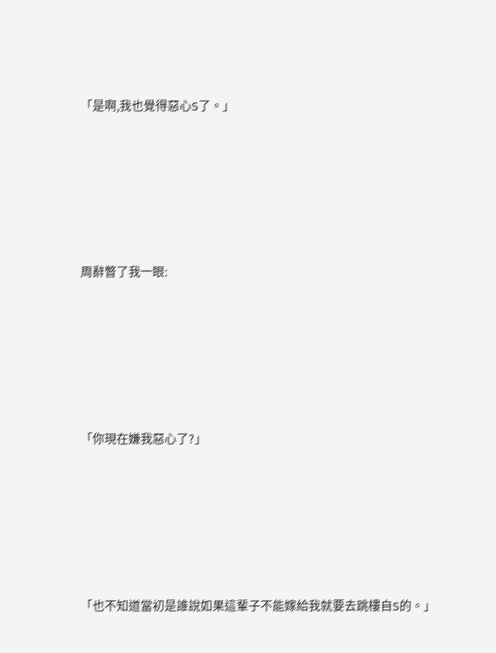「是啊,我也覺得惡心S了。」





周辭瞥了我一眼:





「你現在嫌我惡心了?」





「也不知道當初是誰說如果這輩子不能嫁給我就要去跳樓自S的。」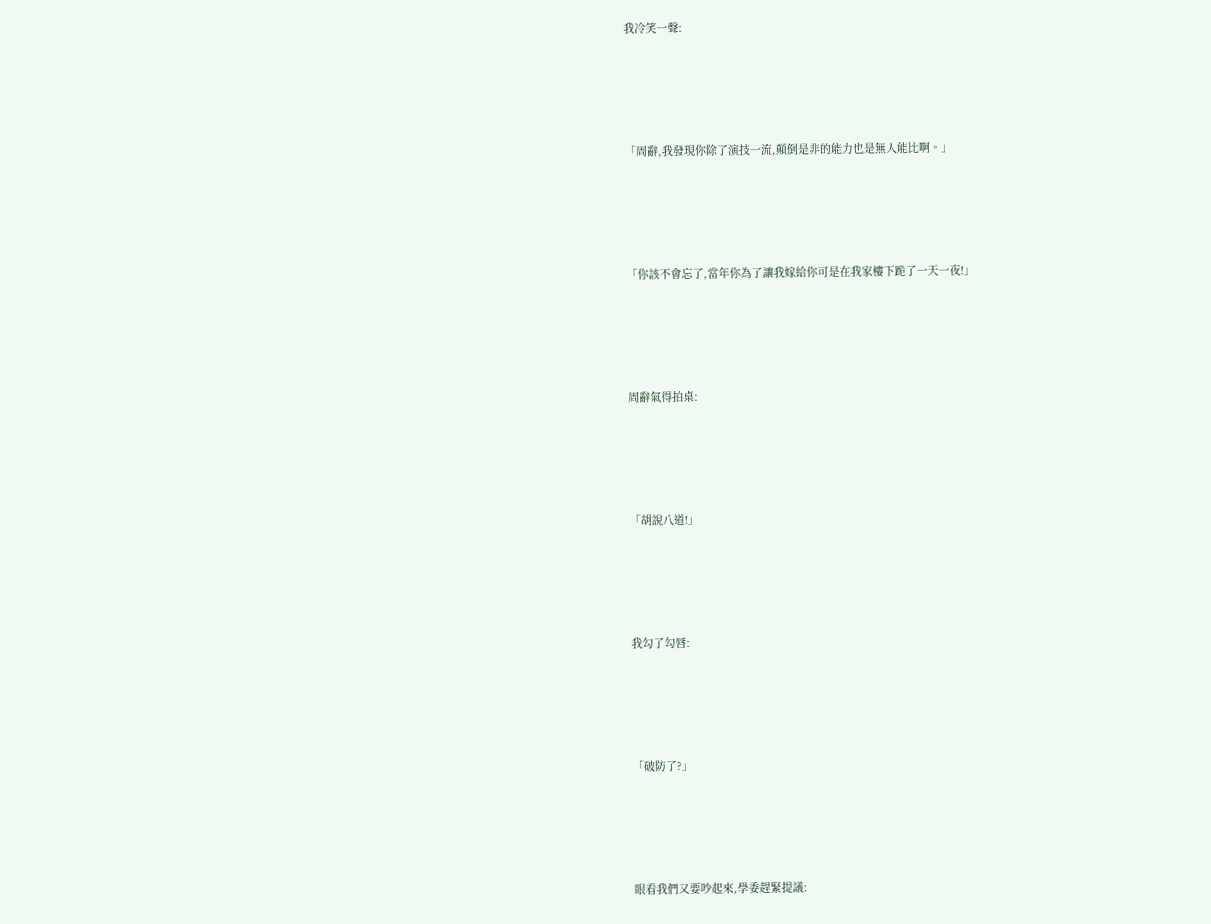我冷笑一聲:





「周辭,我發現你除了演技一流,顛倒是非的能力也是無人能比啊。」





「你該不會忘了,當年你為了讓我嫁給你可是在我家樓下跪了一天一夜!」





周辭氣得拍桌:





「胡說八道!」





我勾了勾唇:





「破防了?」





眼看我們又要吵起來,學委趕緊提議: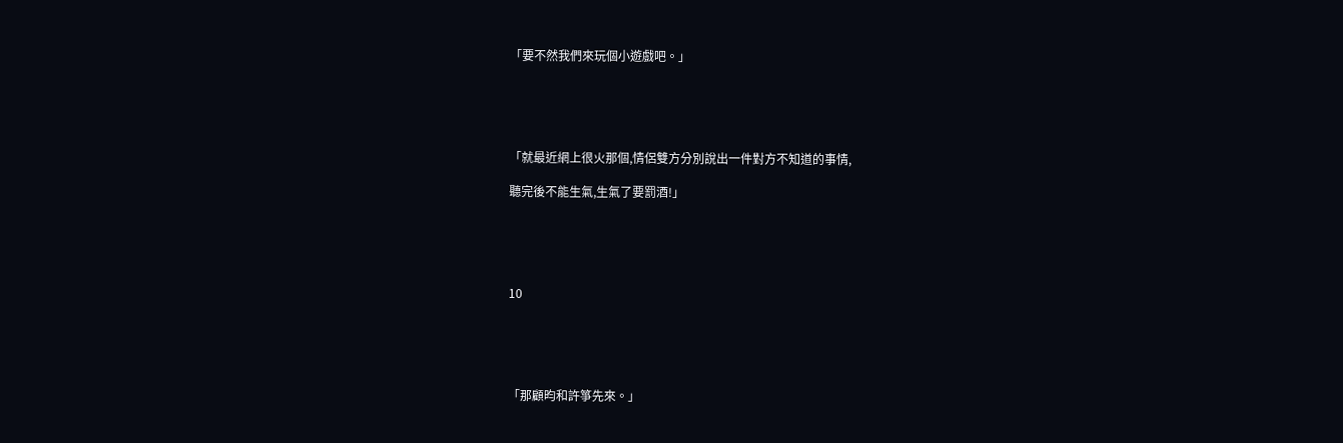「要不然我們來玩個小遊戲吧。」





「就最近網上很火那個,情侶雙方分別說出一件對方不知道的事情,

聽完後不能生氣,生氣了要罰酒!」





10





「那顧昀和許箏先來。」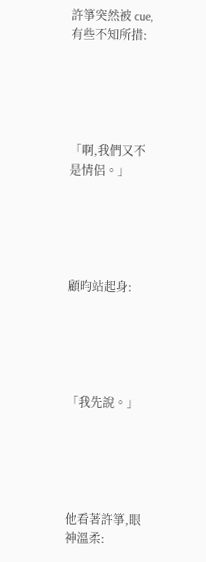許箏突然被 cue,有些不知所措:





「啊,我們又不是情侶。」





顧昀站起身:





「我先說。」





他看著許箏,眼神溫柔: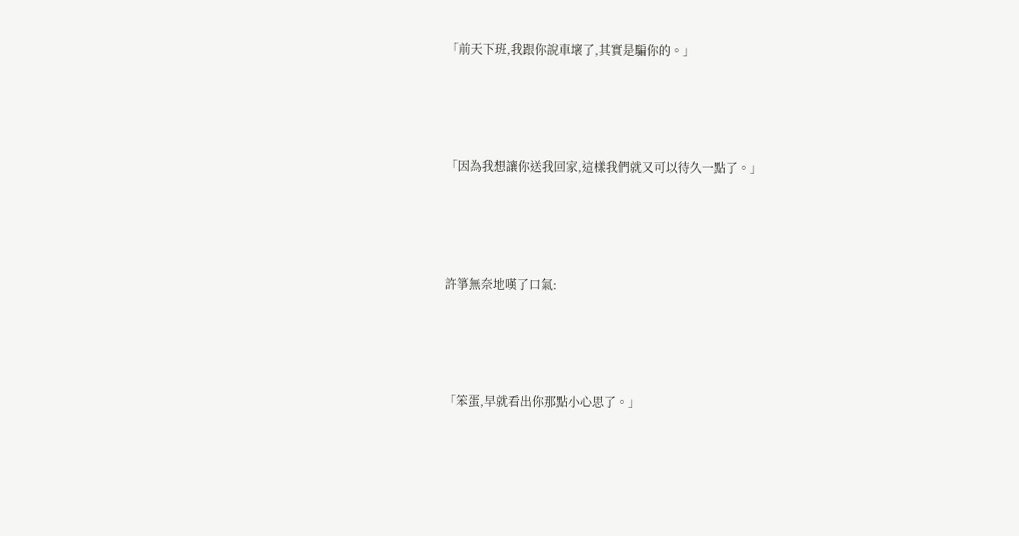「前天下班,我跟你說車壞了,其實是騙你的。」





「因為我想讓你送我回家,這樣我們就又可以待久一點了。」





許箏無奈地嘆了口氣:





「笨蛋,早就看出你那點小心思了。」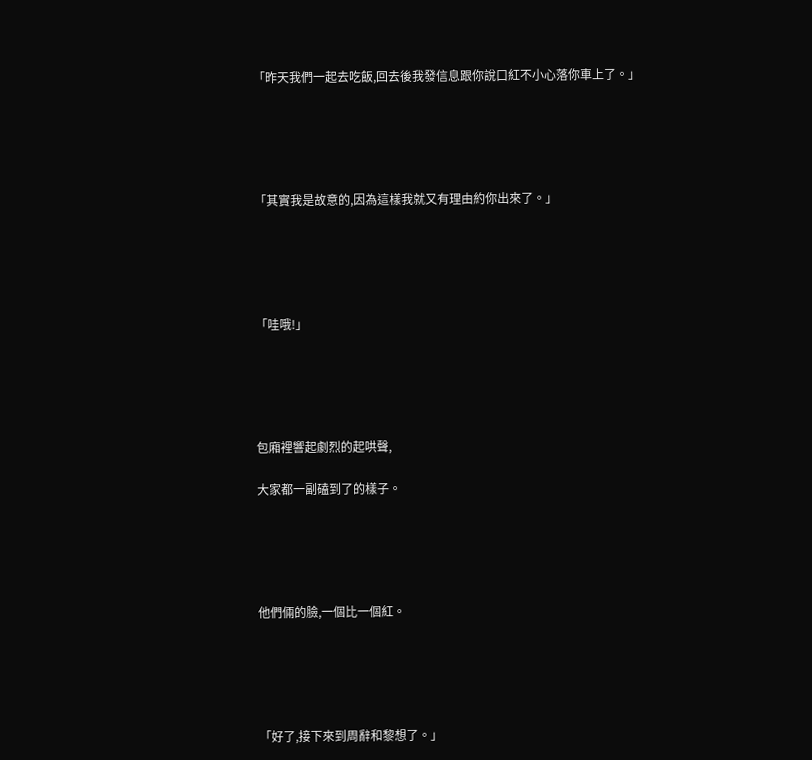「昨天我們一起去吃飯,回去後我發信息跟你說口紅不小心落你車上了。」





「其實我是故意的,因為這樣我就又有理由約你出來了。」





「哇哦!」





包廂裡響起劇烈的起哄聲,

大家都一副磕到了的樣子。





他們倆的臉,一個比一個紅。





「好了,接下來到周辭和黎想了。」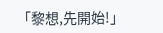「黎想,先開始!」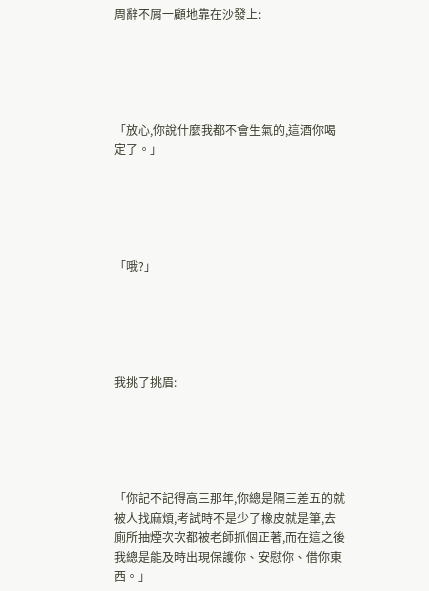周辭不屑一顧地靠在沙發上:





「放心,你說什麼我都不會生氣的,這酒你喝定了。」





「哦?」





我挑了挑眉:





「你記不記得高三那年,你總是隔三差五的就被人找麻煩,考試時不是少了橡皮就是筆,去廁所抽煙次次都被老師抓個正著,而在這之後我總是能及時出現保護你、安慰你、借你東西。」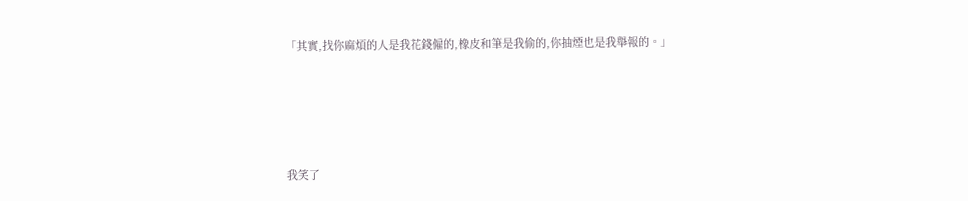「其實,找你麻煩的人是我花錢僱的,橡皮和筆是我偷的,你抽煙也是我舉報的。」





我笑了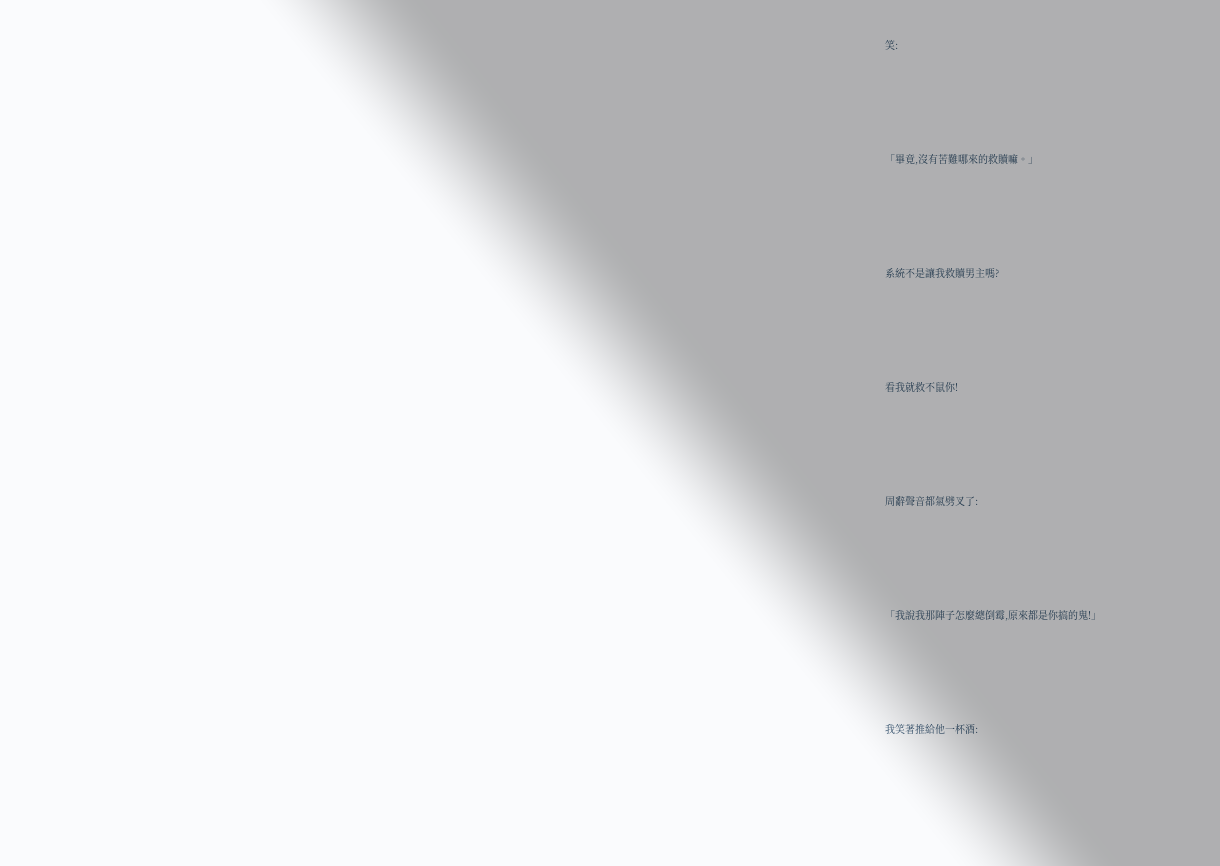笑:





「畢竟,沒有苦難哪來的救贖嘛。」





系統不是讓我救贖男主嗎?





看我就救不鼠你!





周辭聲音都氣劈叉了:





「我說我那陣子怎麼總倒霉,原來都是你搞的鬼!」





我笑著推給他一杯酒: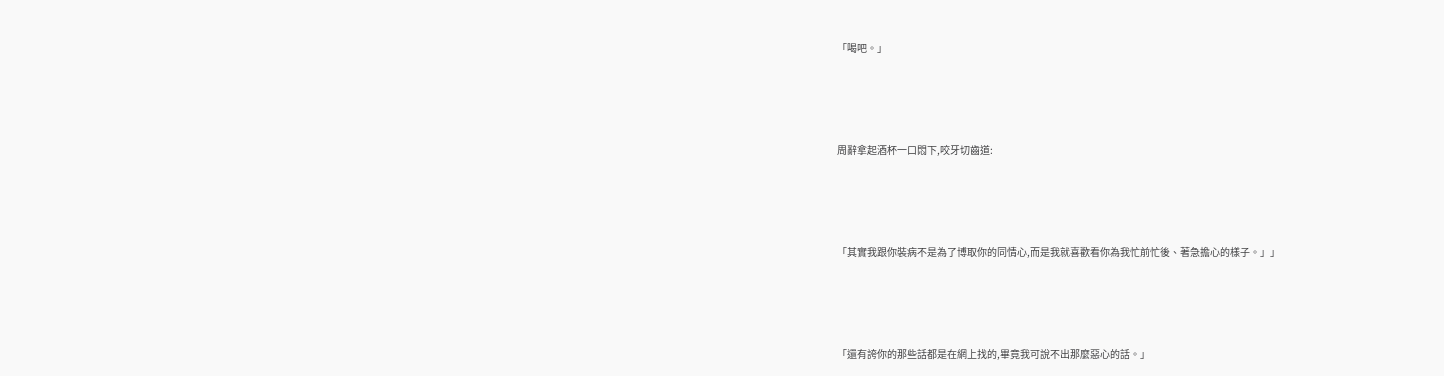「喝吧。」





周辭拿起酒杯一口悶下,咬牙切齒道:





「其實我跟你裝病不是為了博取你的同情心,而是我就喜歡看你為我忙前忙後、著急擔心的樣子。」」





「還有誇你的那些話都是在網上找的,畢竟我可說不出那麼惡心的話。」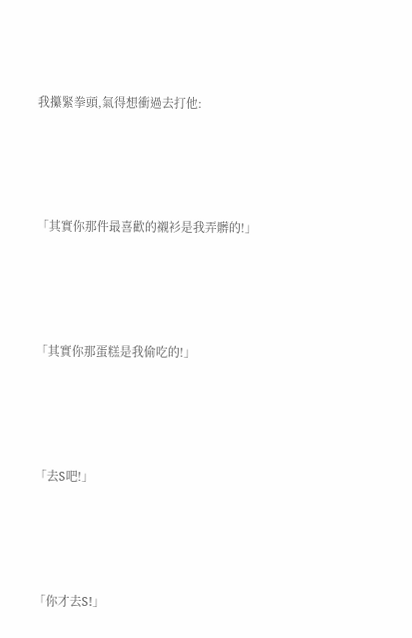我攥緊拳頭,氣得想衝過去打他:





「其實你那件最喜歡的襯衫是我弄髒的!」





「其實你那蛋糕是我偷吃的!」





「去S吧!」





「你才去S!」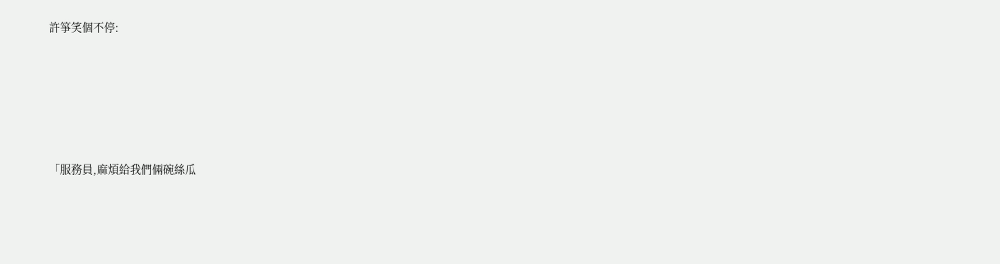許箏笑個不停:





「服務員,麻煩給我們倆碗絲瓜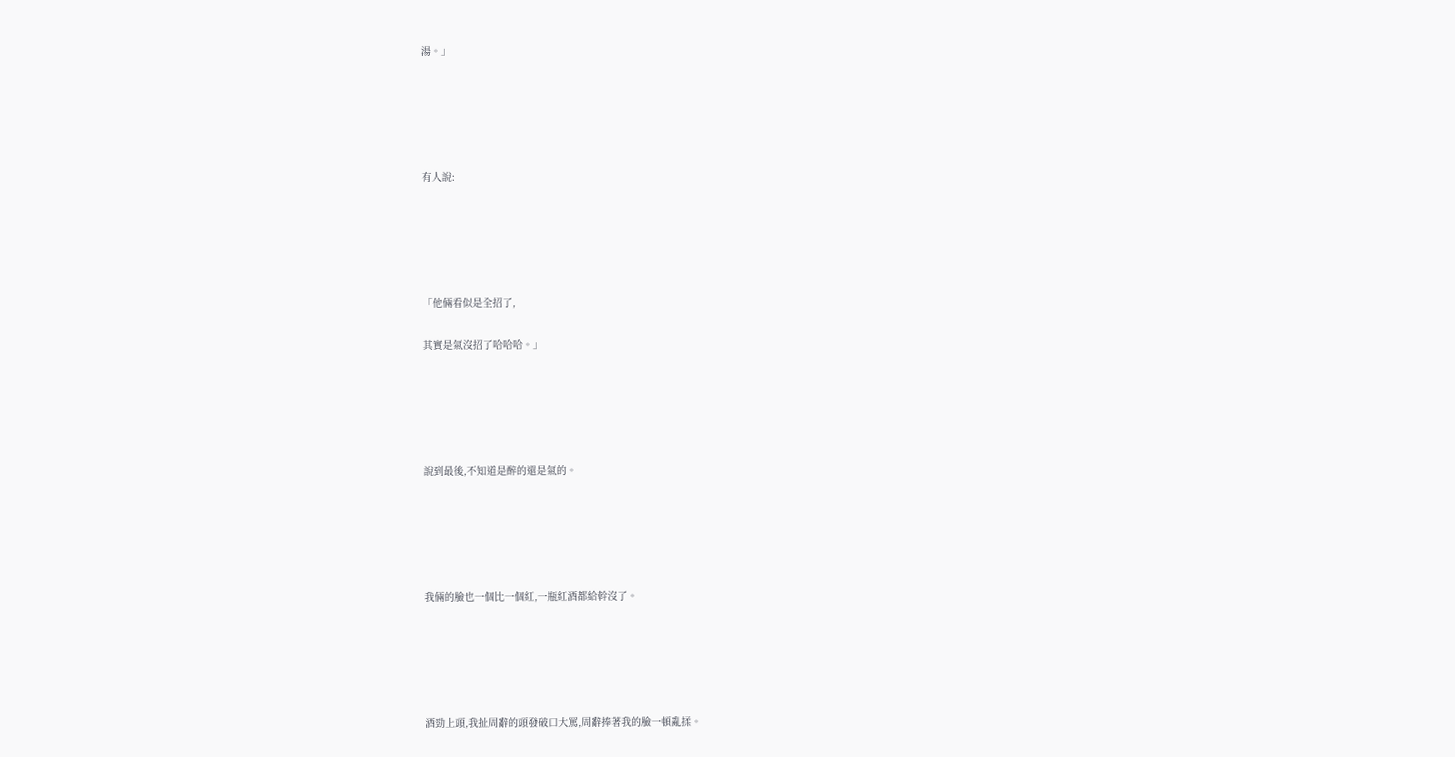湯。」





有人說:





「他倆看似是全招了,

其實是氣沒招了哈哈哈。」





說到最後,不知道是醉的還是氣的。





我倆的臉也一個比一個紅,一瓶紅酒都給幹沒了。





酒勁上頭,我扯周辭的頭發破口大罵,周辭捧著我的臉一頓亂揉。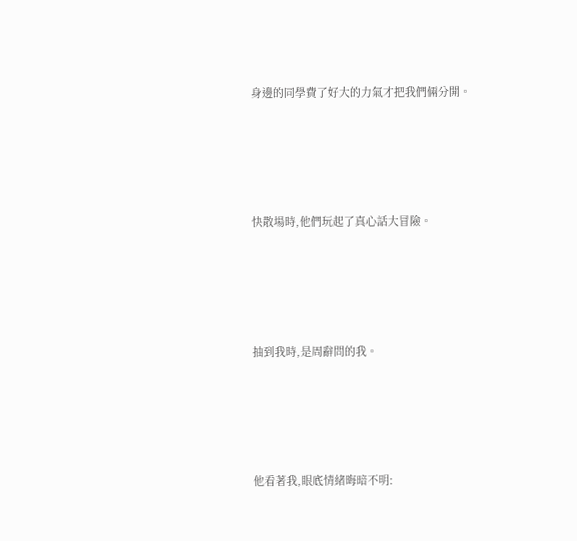身邊的同學費了好大的力氣才把我們倆分開。





快散場時,他們玩起了真心話大冒險。





抽到我時,是周辭問的我。





他看著我,眼底情緒晦暗不明: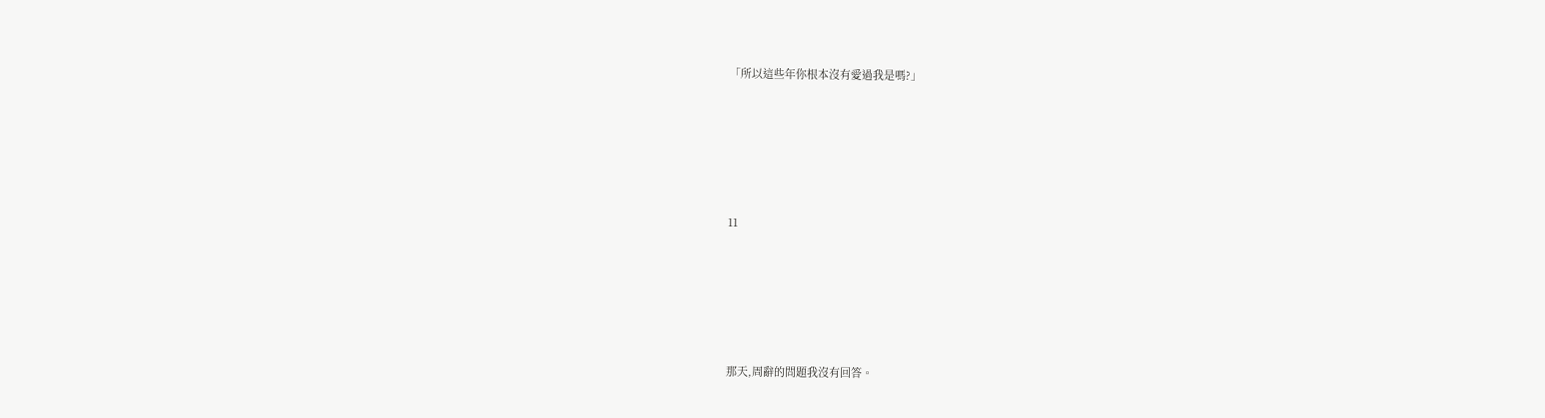「所以這些年你根本沒有愛過我是嗎?」





11





那天,周辭的問題我沒有回答。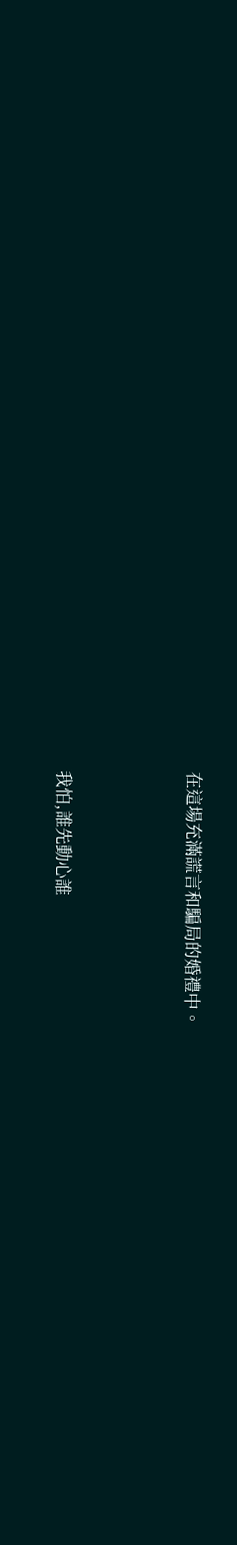在這場充滿謊言和騙局的婚禮中。





我怕,誰先動心誰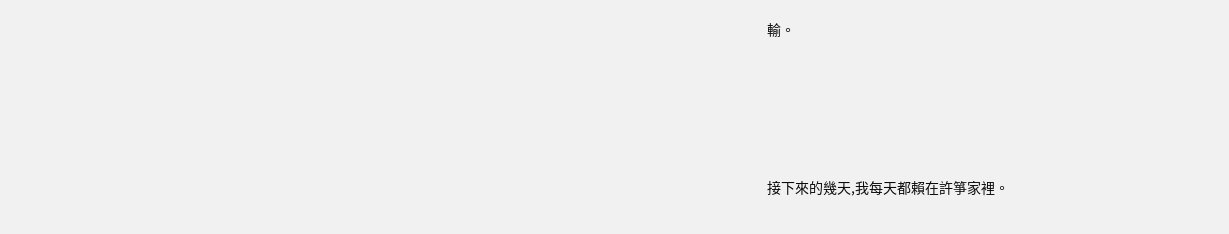輸。





接下來的幾天,我每天都賴在許箏家裡。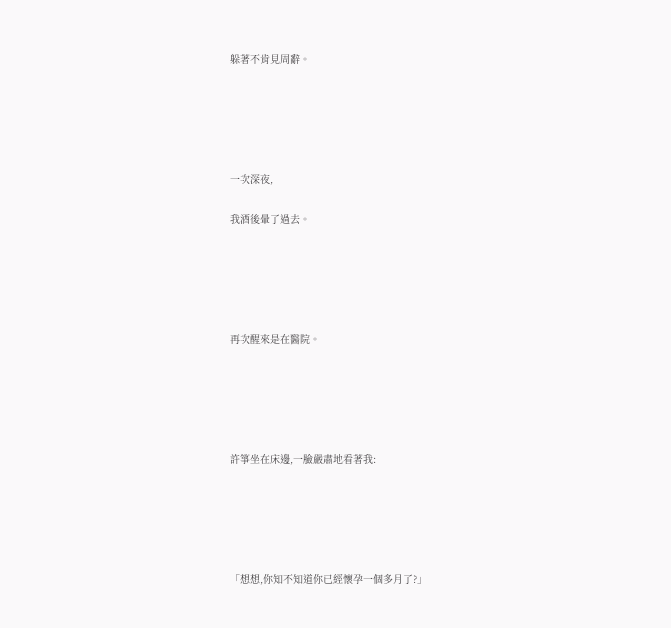躲著不肯見周辭。





一次深夜,

我酒後暈了過去。





再次醒來是在醫院。





許箏坐在床邊,一臉嚴肅地看著我:





「想想,你知不知道你已經懷孕一個多月了?」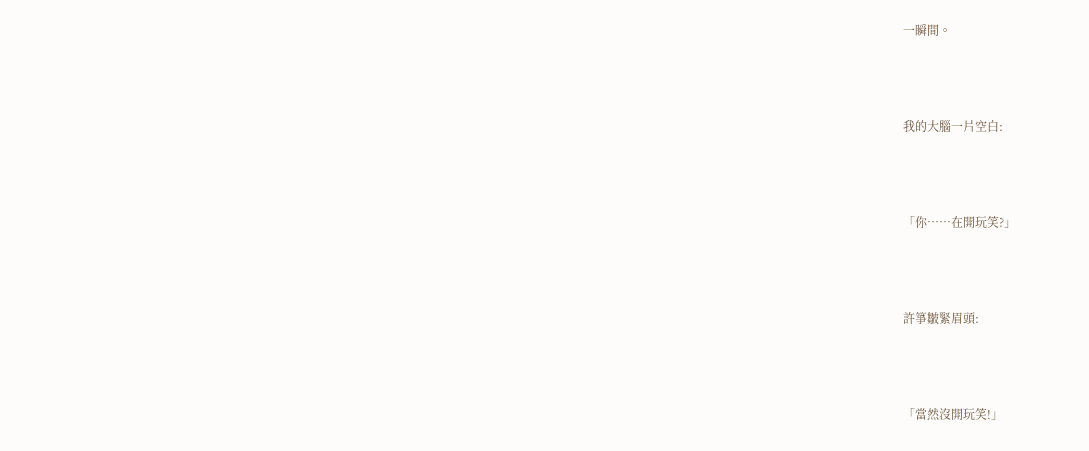一瞬間。





我的大腦一片空白:





「你……在開玩笑?」





許箏皺緊眉頭:





「當然沒開玩笑!」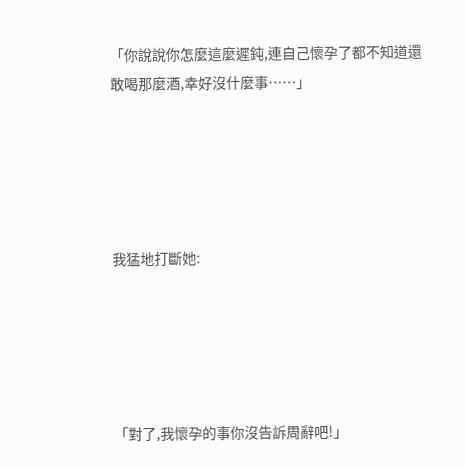「你說說你怎麼這麼遲鈍,連自己懷孕了都不知道還敢喝那麼酒,幸好沒什麼事……」





我猛地打斷她:





「對了,我懷孕的事你沒告訴周辭吧!」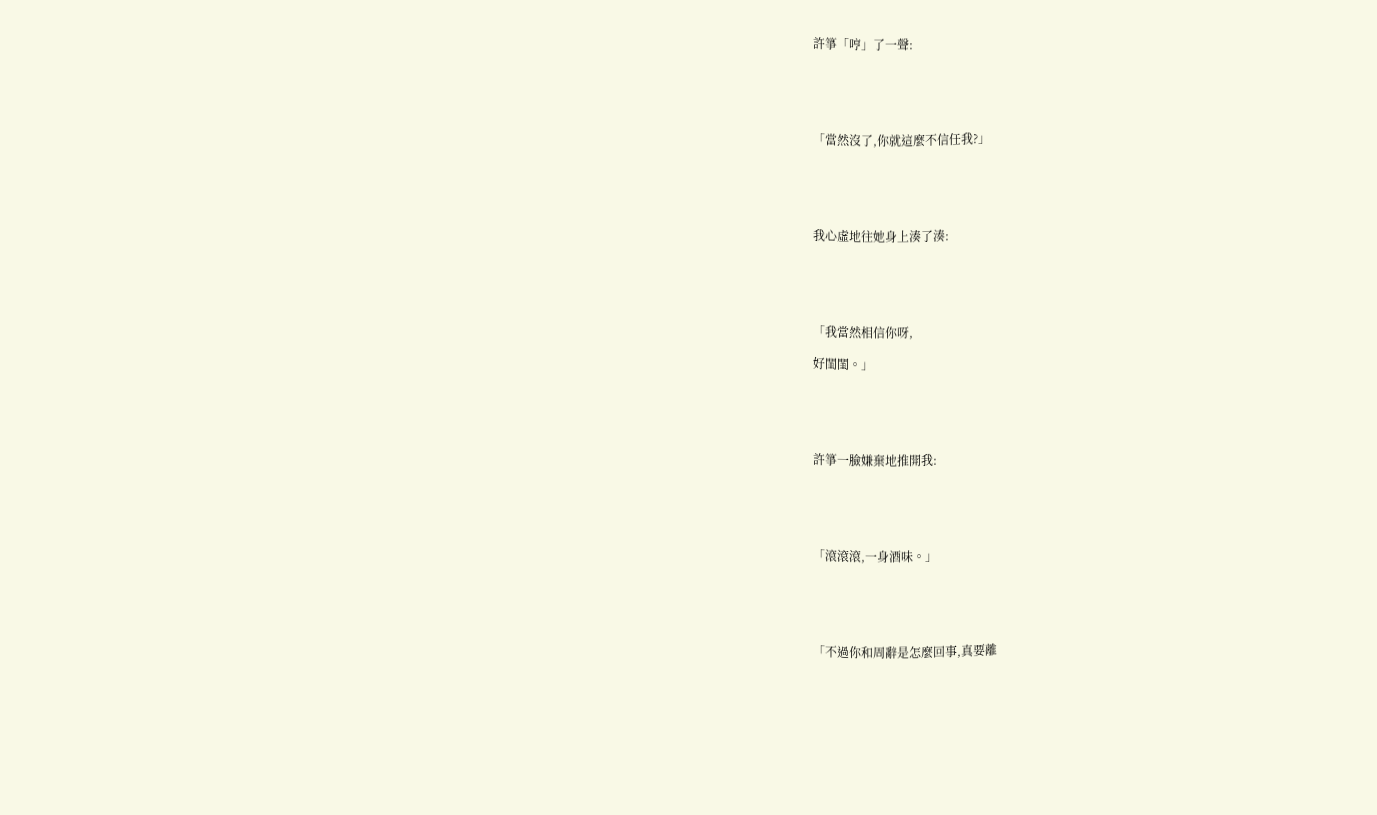許箏「哼」了一聲:





「當然沒了,你就這麼不信任我?」





我心虛地往她身上湊了湊:





「我當然相信你呀,

好閨閨。」





許箏一臉嫌棄地推開我:





「滾滾滾,一身酒味。」





「不過你和周辭是怎麼回事,真要離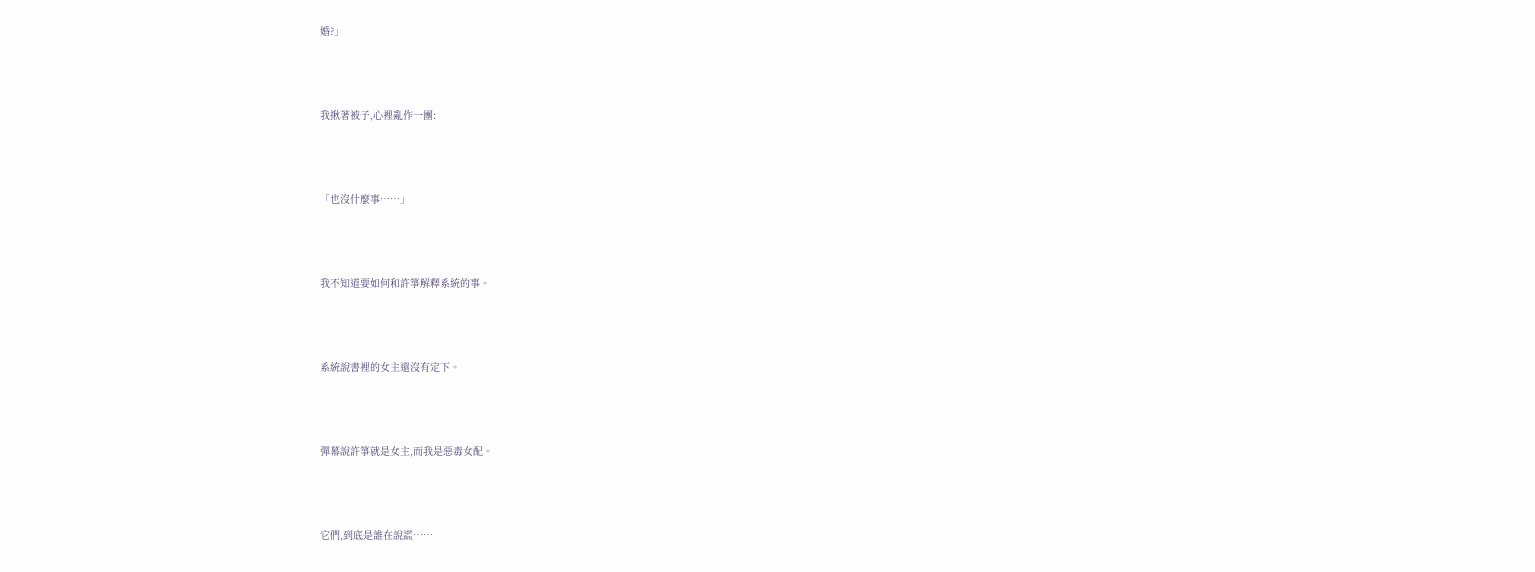婚?」





我揪著被子,心裡亂作一團:





「也沒什麼事……」





我不知道要如何和許箏解釋系統的事。





系統說書裡的女主還沒有定下。





彈幕說許箏就是女主,而我是惡毒女配。





它們,到底是誰在說謊……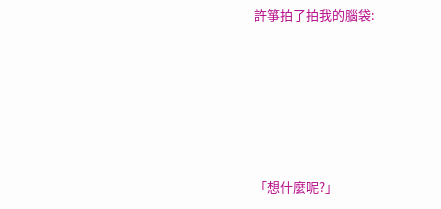許箏拍了拍我的腦袋:





「想什麼呢?」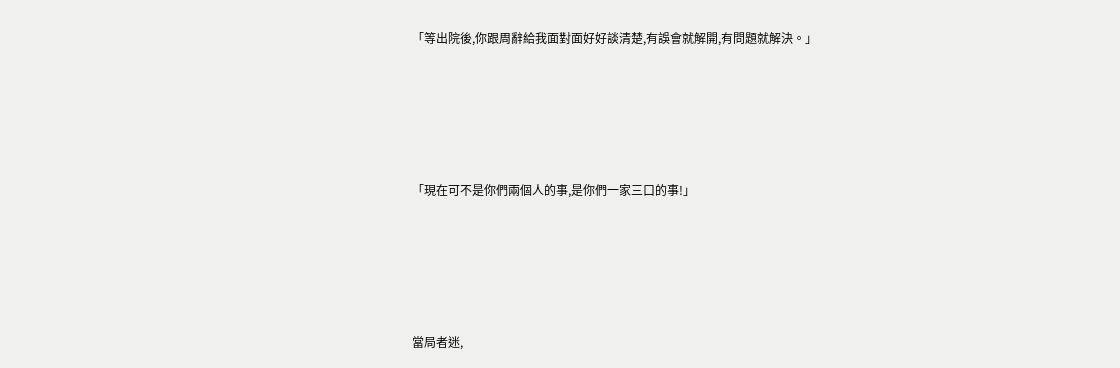「等出院後,你跟周辭給我面對面好好談清楚,有誤會就解開,有問題就解決。」





「現在可不是你們兩個人的事,是你們一家三口的事!」





當局者迷,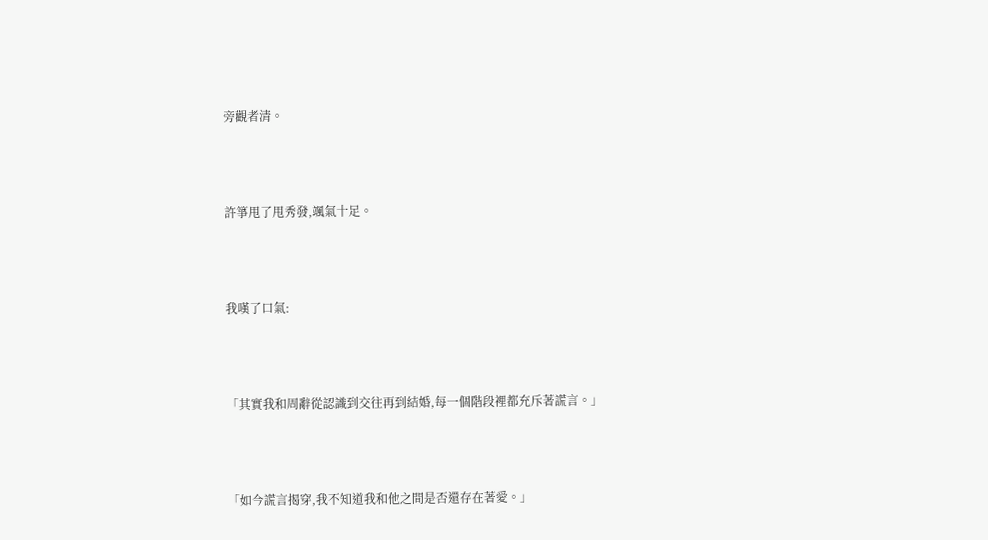旁觀者清。





許箏甩了甩秀發,颯氣十足。





我嘆了口氣:





「其實我和周辭從認識到交往再到結婚,每一個階段裡都充斥著謊言。」





「如今謊言揭穿,我不知道我和他之間是否還存在著愛。」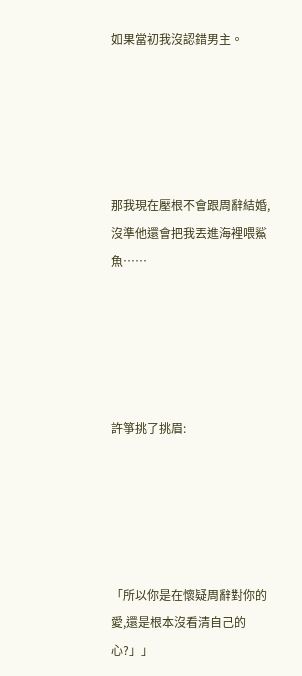如果當初我沒認錯男主。





那我現在壓根不會跟周辭結婚,沒準他還會把我丟進海裡喂鯊魚……





許箏挑了挑眉:





「所以你是在懷疑周辭對你的愛,還是根本沒看清自己的心?」」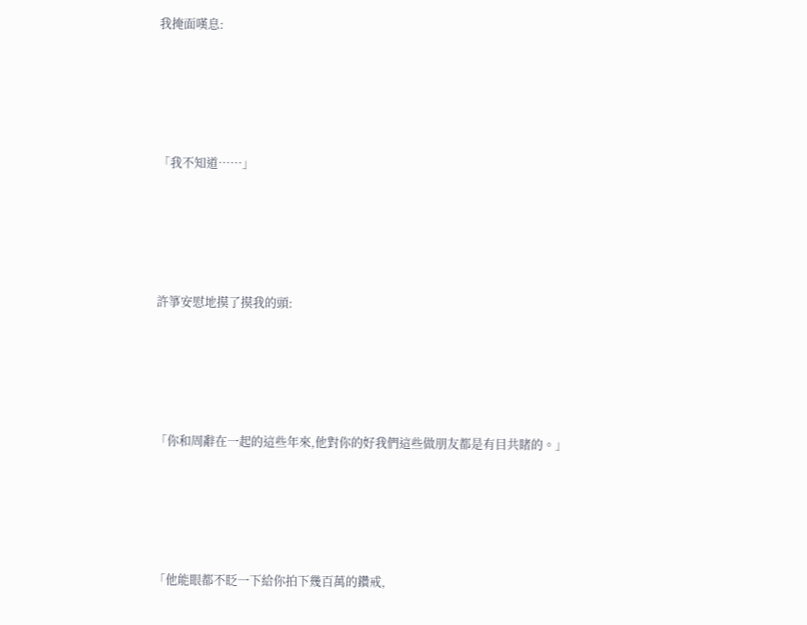我掩面嘆息:





「我不知道……」





許箏安慰地摸了摸我的頭:





「你和周辭在一起的這些年來,他對你的好我們這些做朋友都是有目共睹的。」





「他能眼都不眨一下給你拍下幾百萬的鑽戒,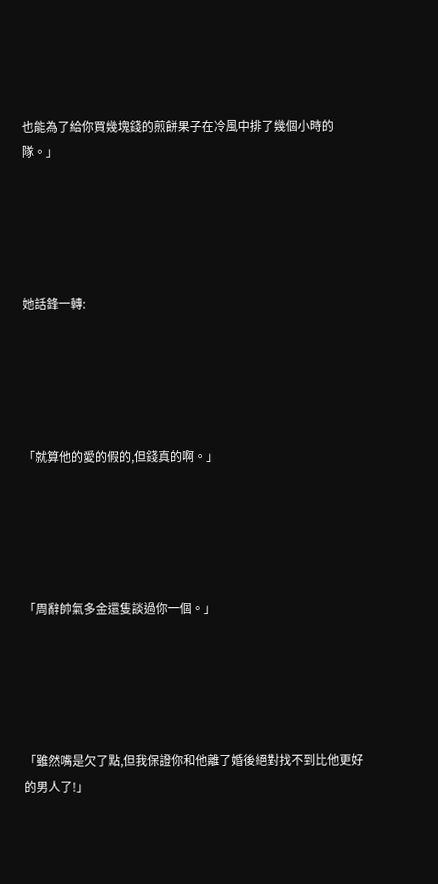也能為了給你買幾塊錢的煎餅果子在冷風中排了幾個小時的隊。」





她話鋒一轉:





「就算他的愛的假的,但錢真的啊。」





「周辭帥氣多金還隻談過你一個。」





「雖然嘴是欠了點,但我保證你和他離了婚後絕對找不到比他更好的男人了!」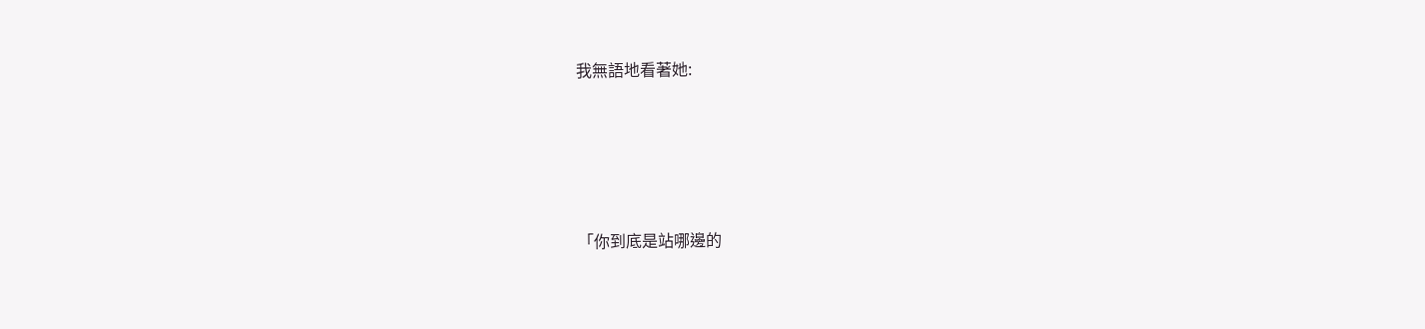我無語地看著她:





「你到底是站哪邊的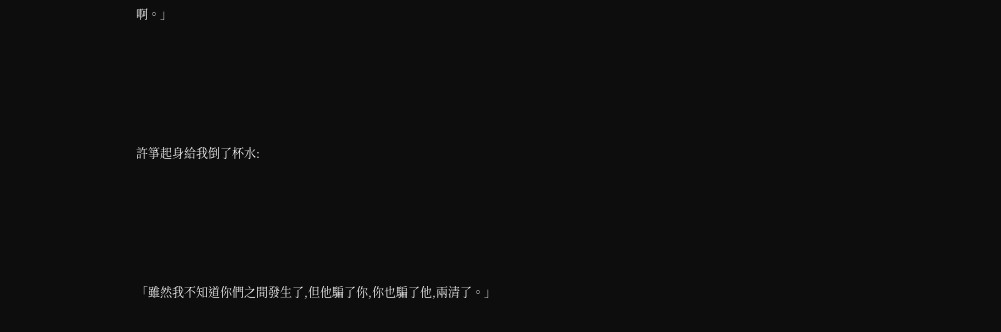啊。」





許箏起身給我倒了杯水:





「雖然我不知道你們之間發生了,但他騙了你,你也騙了他,兩清了。」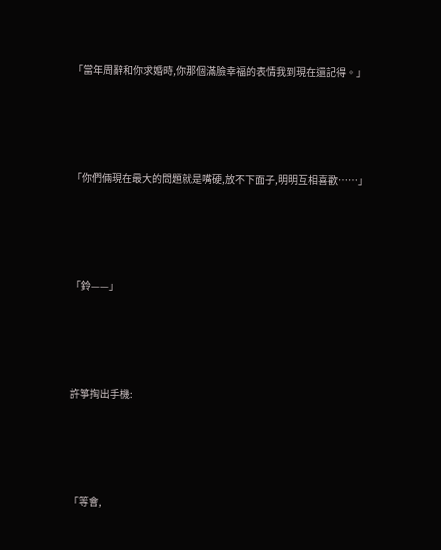「當年周辭和你求婚時,你那個滿臉幸福的表情我到現在還記得。」





「你們倆現在最大的問題就是嘴硬,放不下面子,明明互相喜歡……」





「鈴——」





許箏掏出手機:





「等會,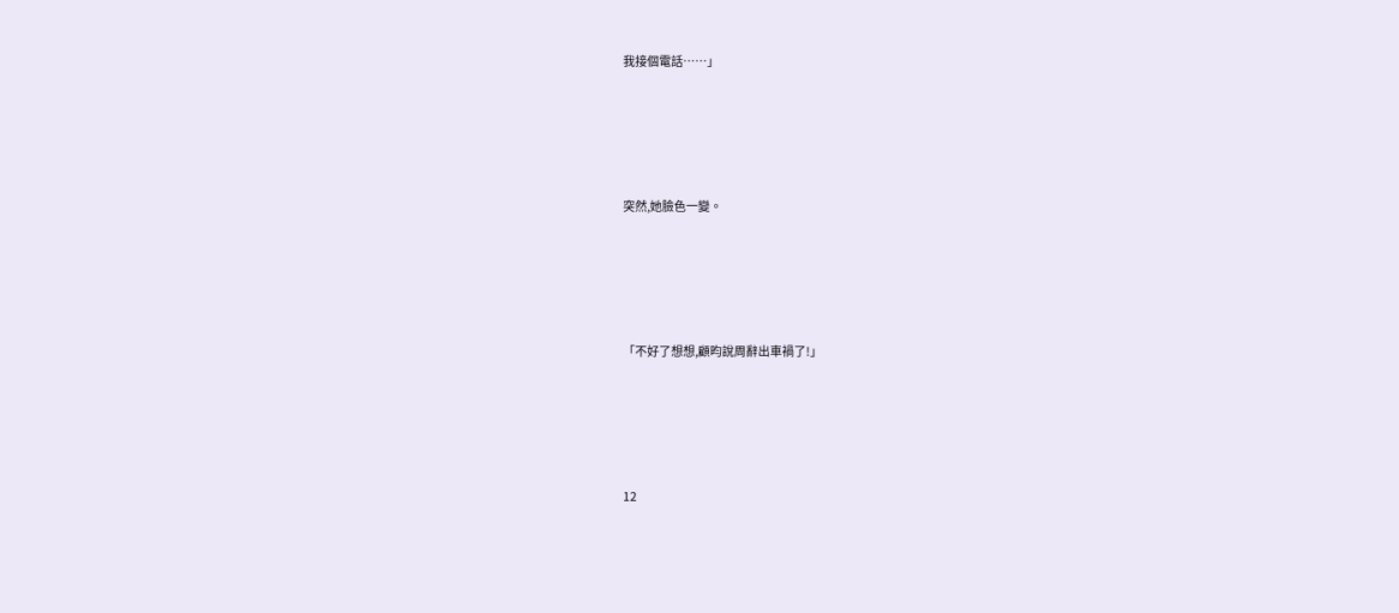我接個電話……」





突然,她臉色一變。





「不好了想想,顧昀說周辭出車禍了!」





12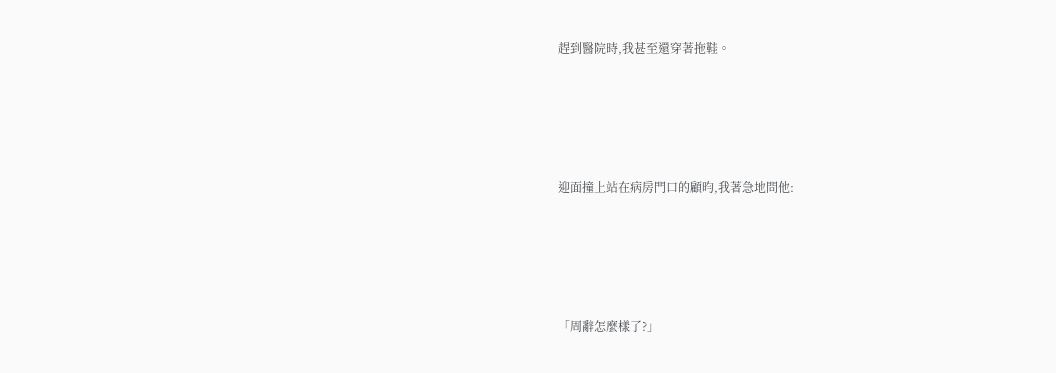趕到醫院時,我甚至還穿著拖鞋。





迎面撞上站在病房門口的顧昀,我著急地問他:





「周辭怎麼樣了?」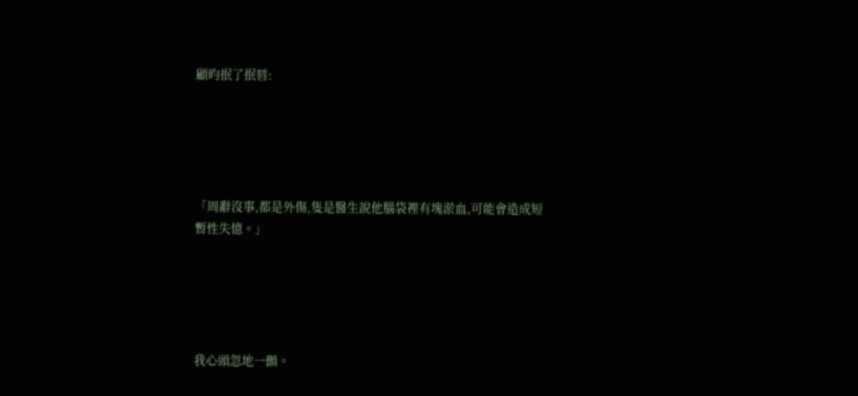顧昀抿了抿唇:





「周辭沒事,都是外傷,隻是醫生說他腦袋裡有塊淤血,可能會造成短暫性失憶。」





我心頭忽地一顫。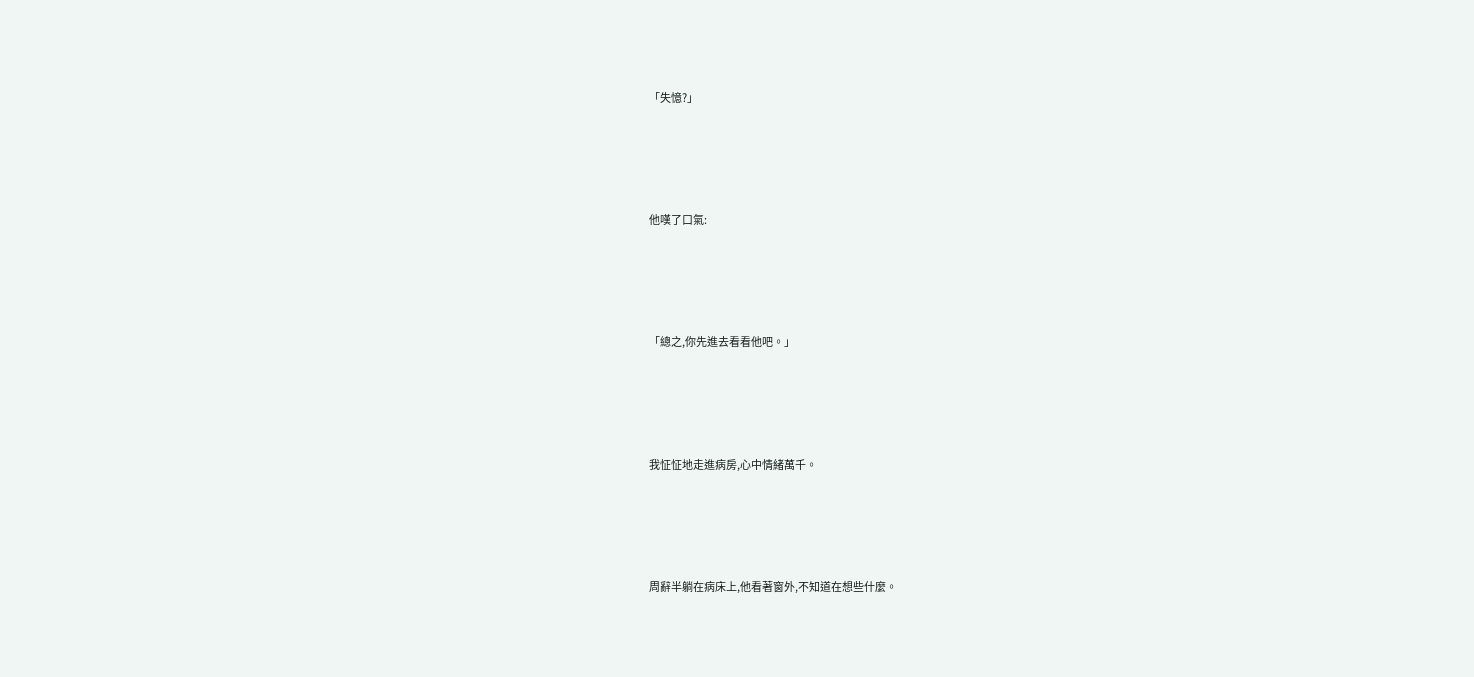「失憶?」





他嘆了口氣:





「總之,你先進去看看他吧。」





我怔怔地走進病房,心中情緒萬千。





周辭半躺在病床上,他看著窗外,不知道在想些什麼。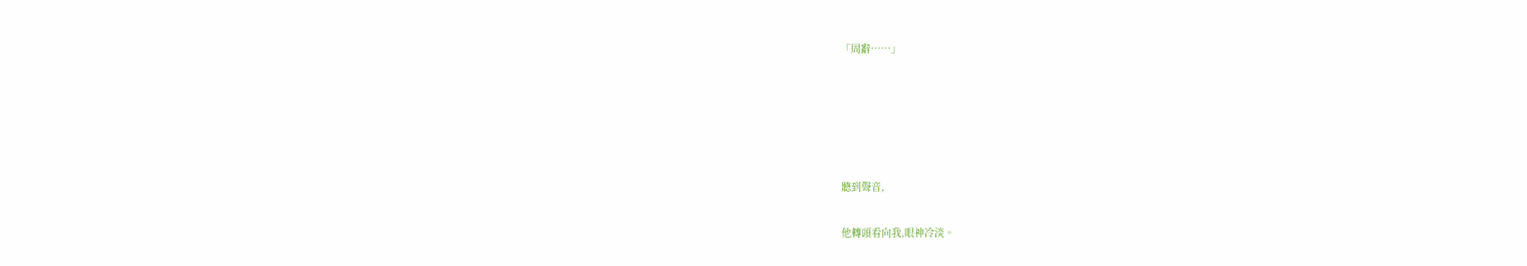「周辭……」





聽到聲音,

他轉頭看向我,眼神冷淡。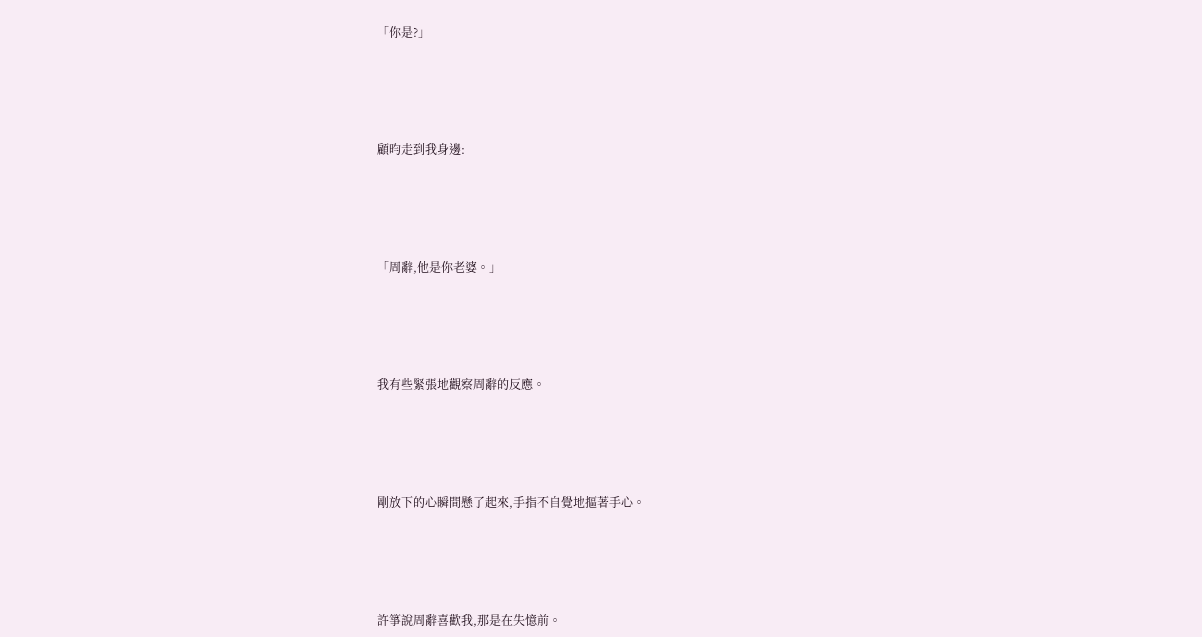「你是?」





顧昀走到我身邊:





「周辭,他是你老婆。」





我有些緊張地觀察周辭的反應。





剛放下的心瞬間懸了起來,手指不自覺地摳著手心。





許箏說周辭喜歡我,那是在失憶前。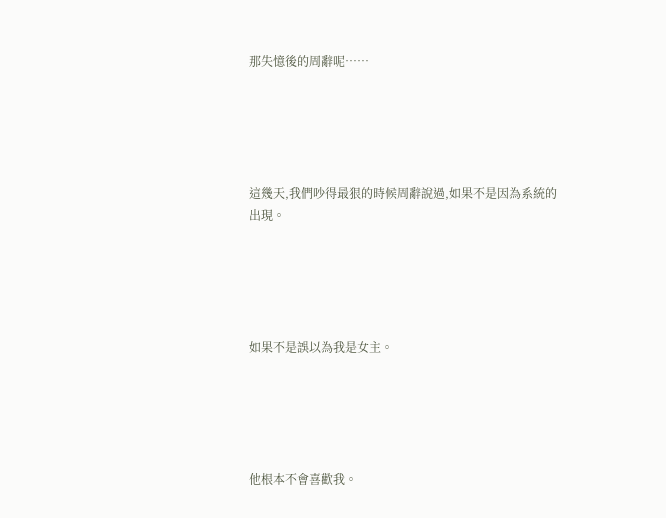那失憶後的周辭呢……





這幾天,我們吵得最狠的時候周辭說過,如果不是因為系統的出現。





如果不是誤以為我是女主。





他根本不會喜歡我。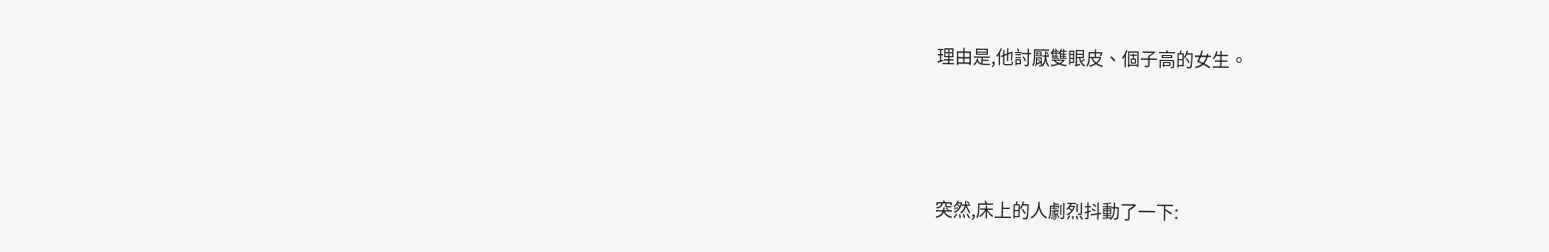理由是,他討厭雙眼皮、個子高的女生。





突然,床上的人劇烈抖動了一下: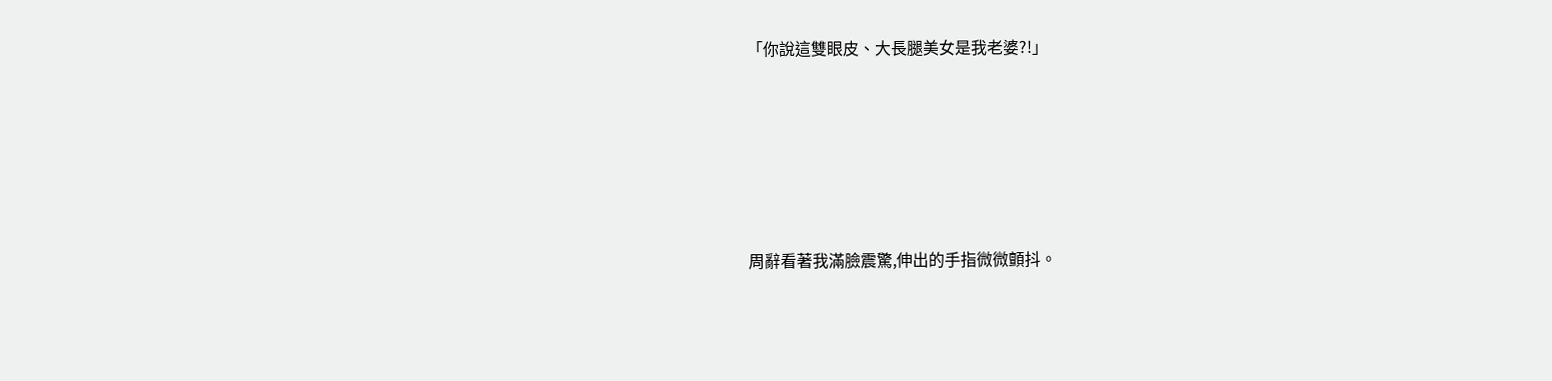「你說這雙眼皮、大長腿美女是我老婆?!」





周辭看著我滿臉震驚,伸出的手指微微顫抖。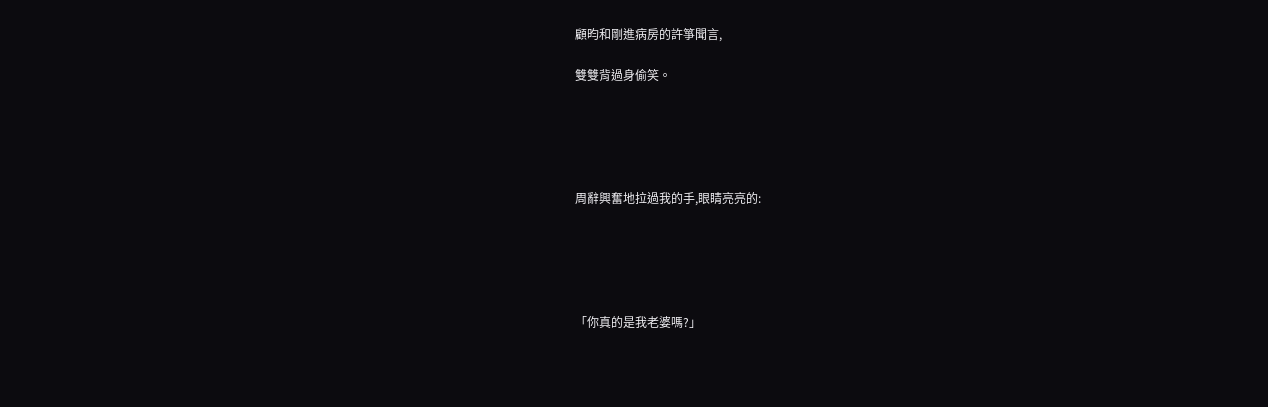顧昀和剛進病房的許箏聞言,

雙雙背過身偷笑。





周辭興奮地拉過我的手,眼睛亮亮的:





「你真的是我老婆嗎?」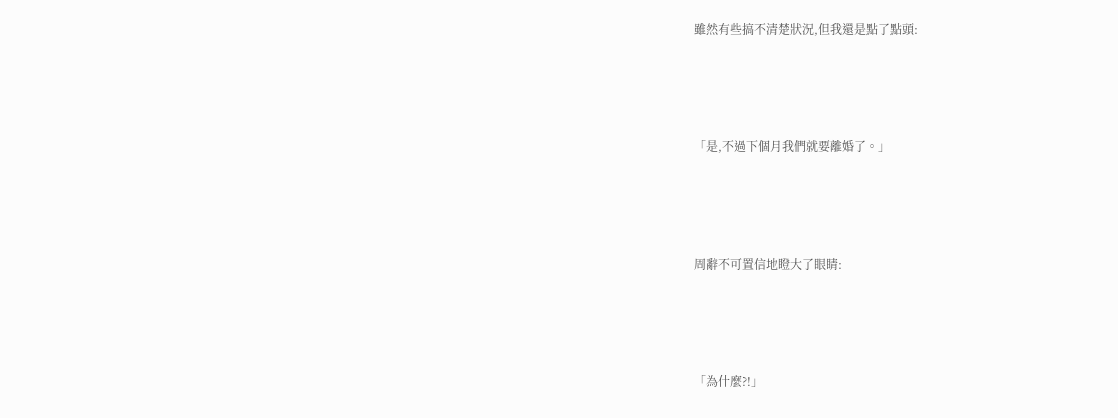雖然有些搞不清楚狀況,但我還是點了點頭:





「是,不過下個月我們就要離婚了。」





周辭不可置信地瞪大了眼睛:





「為什麼?!」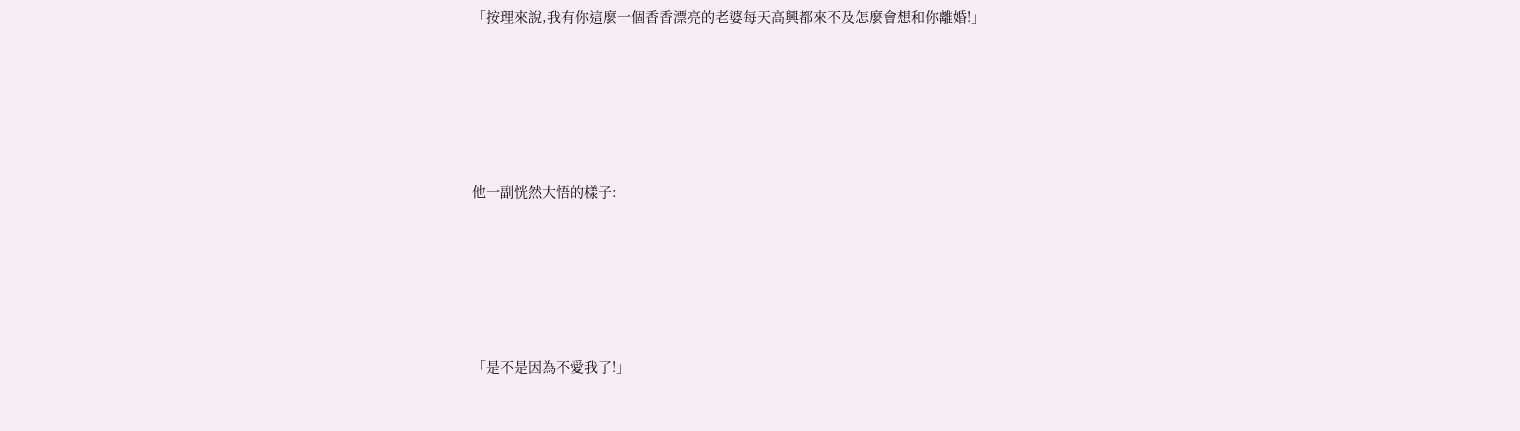「按理來說,我有你這麼一個香香漂亮的老婆每天高興都來不及怎麼會想和你離婚!」





他一副恍然大悟的樣子:





「是不是因為不愛我了!」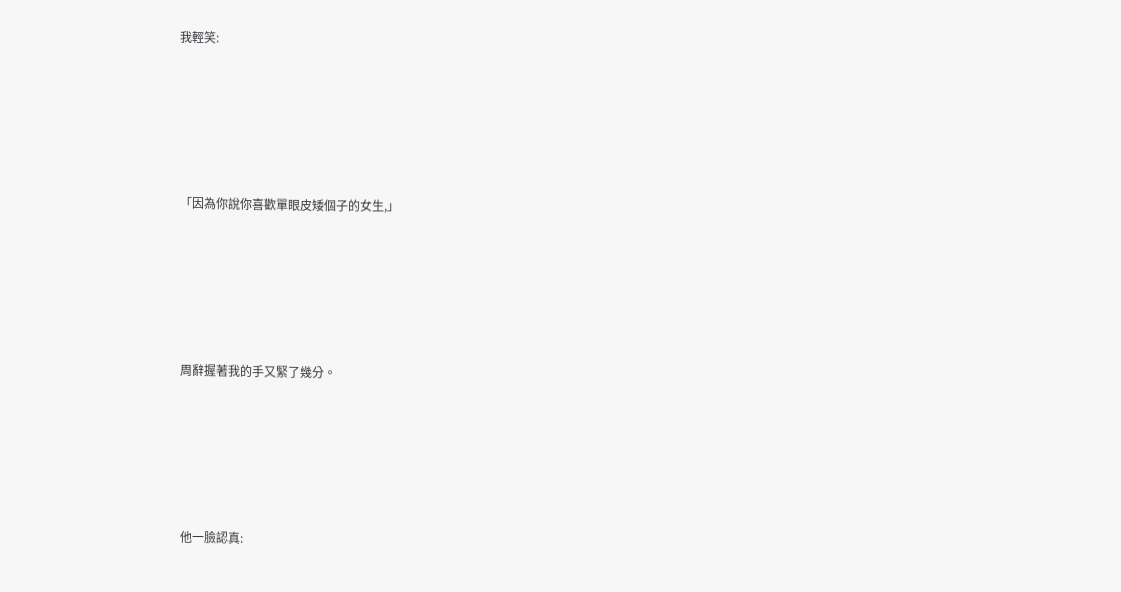我輕笑:





「因為你說你喜歡單眼皮矮個子的女生,」





周辭握著我的手又緊了幾分。





他一臉認真: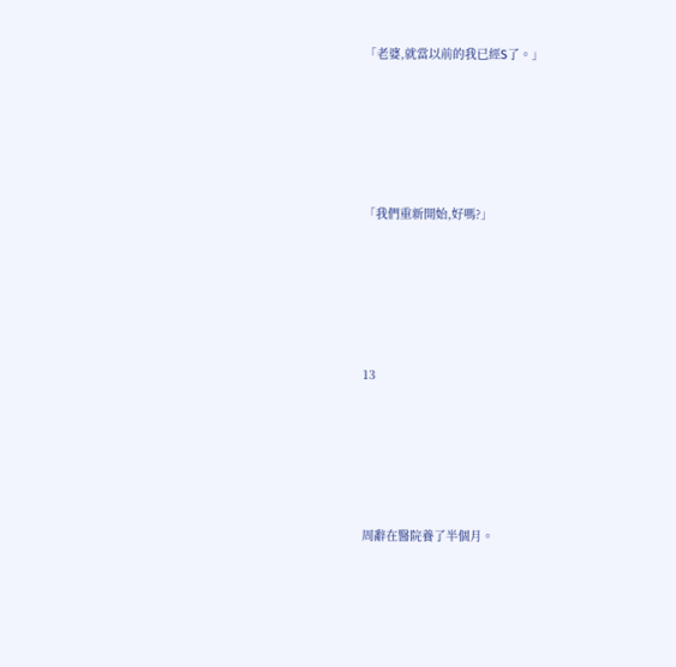「老婆,就當以前的我已經S了。」





「我們重新開始,好嗎?」





13





周辭在醫院養了半個月。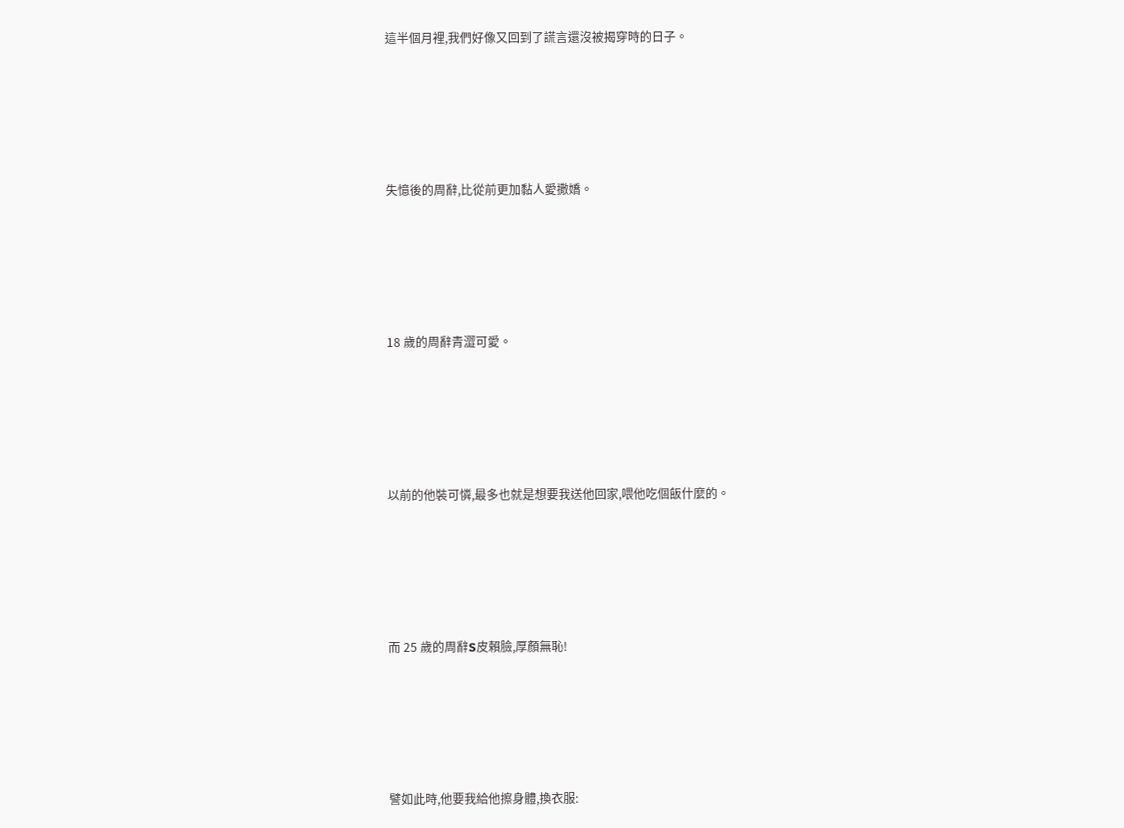這半個月裡,我們好像又回到了謊言還沒被揭穿時的日子。





失憶後的周辭,比從前更加黏人愛撒嬌。





18 歲的周辭青澀可愛。





以前的他裝可憐,最多也就是想要我送他回家,喂他吃個飯什麼的。





而 25 歲的周辭S皮賴臉,厚顏無恥!





譬如此時,他要我給他擦身體,換衣服: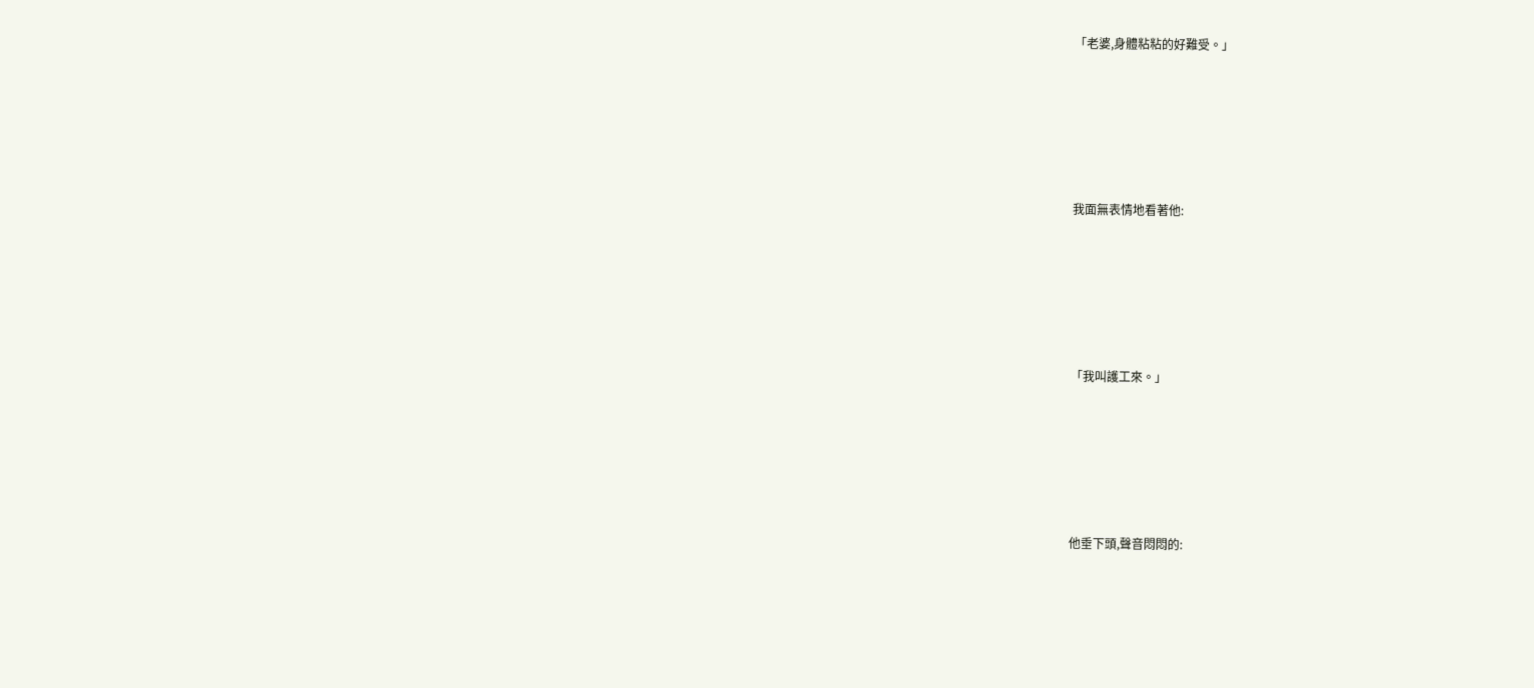「老婆,身體粘粘的好難受。」





我面無表情地看著他:





「我叫護工來。」





他垂下頭,聲音悶悶的: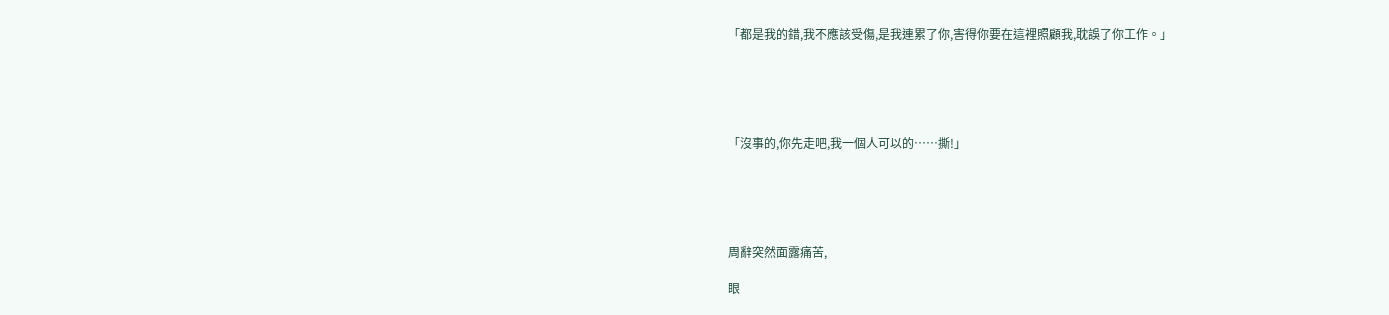「都是我的錯,我不應該受傷,是我連累了你,害得你要在這裡照顧我,耽誤了你工作。」





「沒事的,你先走吧,我一個人可以的……撕!」





周辭突然面露痛苦,

眼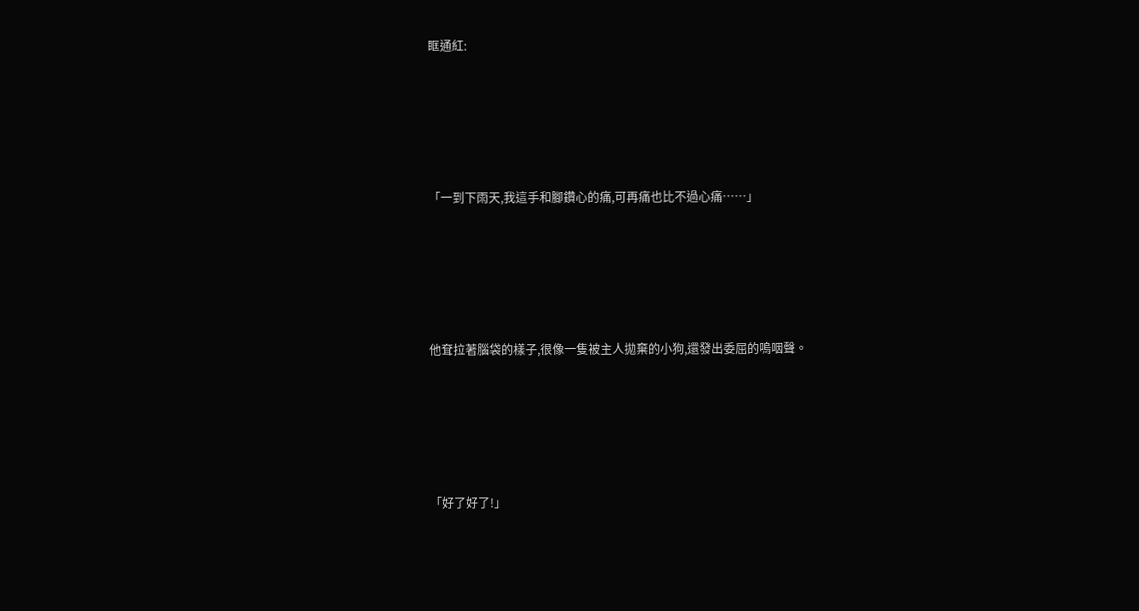眶通紅:





「一到下雨天,我這手和腳鑽心的痛,可再痛也比不過心痛……」





他耷拉著腦袋的樣子,很像一隻被主人拋棄的小狗,還發出委屈的嗚咽聲。





「好了好了!」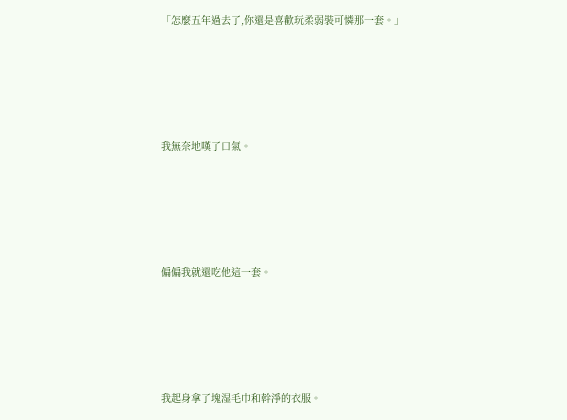「怎麼五年過去了,你還是喜歡玩柔弱裝可憐那一套。」





我無奈地嘆了口氣。





偏偏我就還吃他這一套。





我起身拿了塊湿毛巾和幹淨的衣服。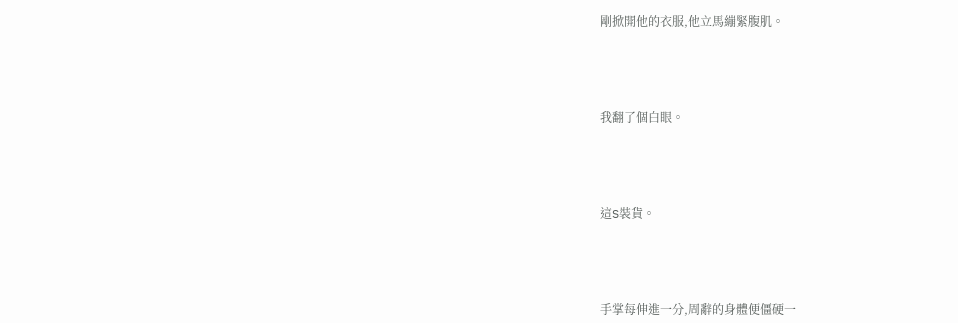剛掀開他的衣服,他立馬繃緊腹肌。





我翻了個白眼。





這S裝貨。





手掌每伸進一分,周辭的身體便僵硬一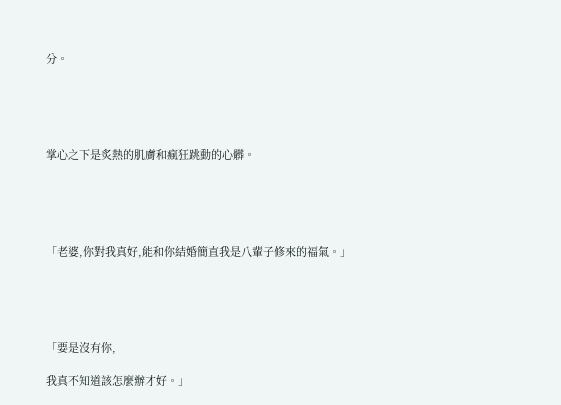分。





掌心之下是炙熱的肌膚和瘋狂跳動的心髒。





「老婆,你對我真好,能和你結婚簡直我是八輩子修來的福氣。」





「要是沒有你,

我真不知道該怎麼辦才好。」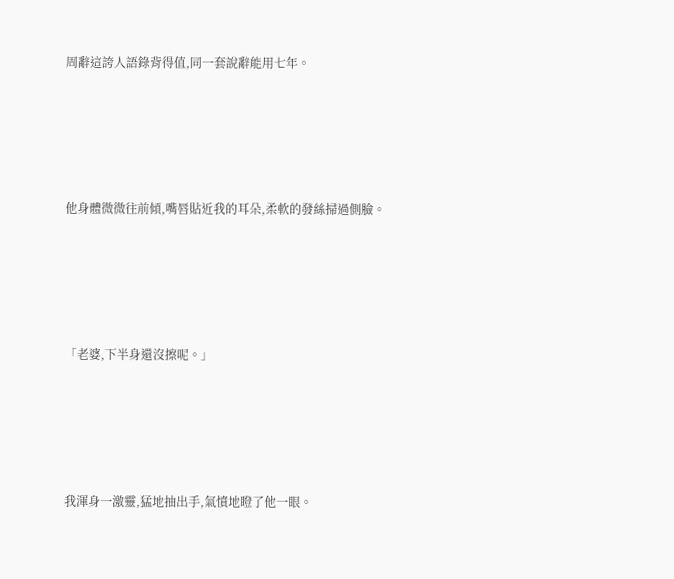周辭這誇人語錄背得值,同一套說辭能用七年。





他身體微微往前傾,嘴唇貼近我的耳朵,柔軟的發絲掃過側臉。





「老婆,下半身還沒擦呢。」





我渾身一激靈,猛地抽出手,氣憤地瞪了他一眼。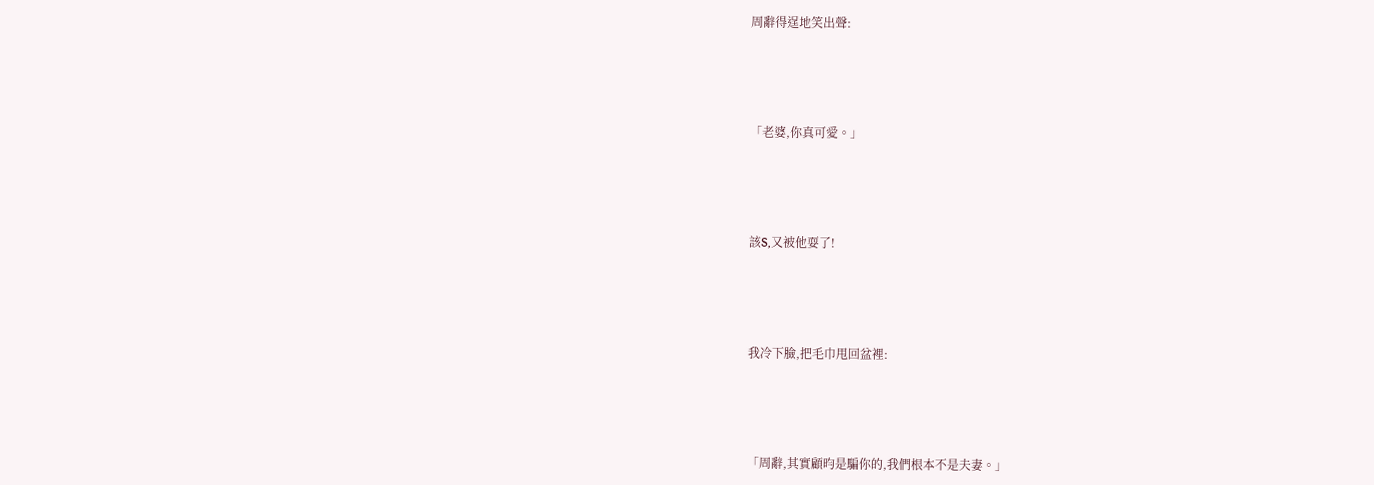周辭得逞地笑出聲:





「老婆,你真可愛。」





該S,又被他耍了!





我冷下臉,把毛巾甩回盆裡:





「周辭,其實顧昀是騙你的,我們根本不是夫妻。」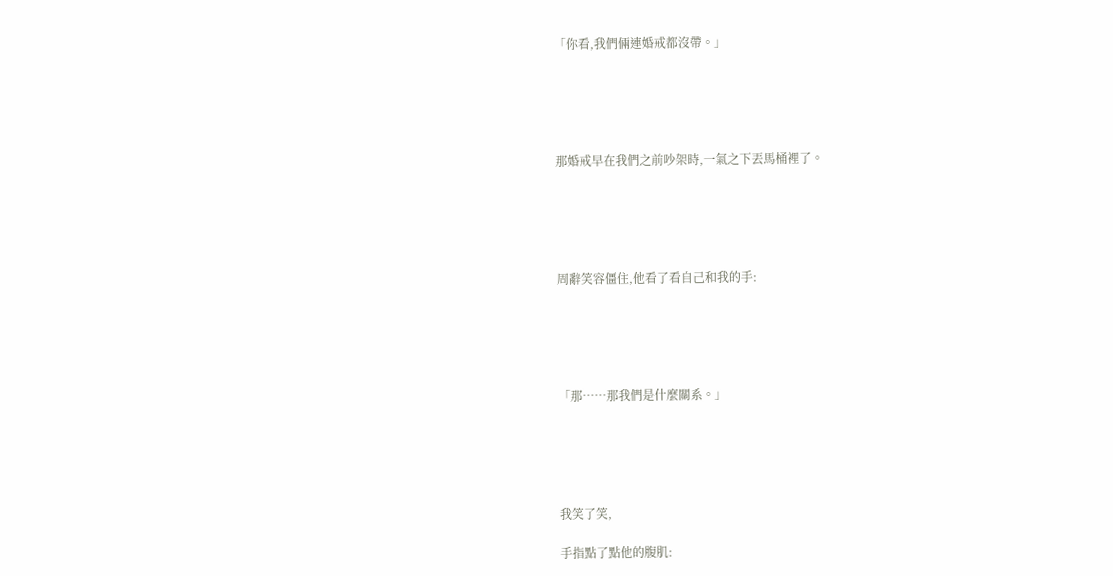「你看,我們倆連婚戒都沒帶。」





那婚戒早在我們之前吵架時,一氣之下丟馬桶裡了。





周辭笑容僵住,他看了看自己和我的手:





「那……那我們是什麼關系。」





我笑了笑,

手指點了點他的腹肌: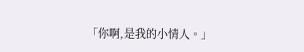「你啊,是我的小情人。」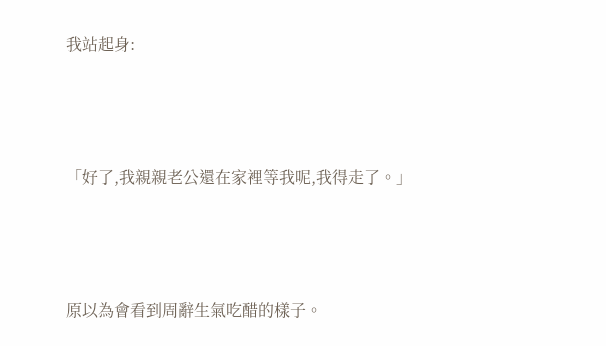我站起身:





「好了,我親親老公還在家裡等我呢,我得走了。」





原以為會看到周辭生氣吃醋的樣子。